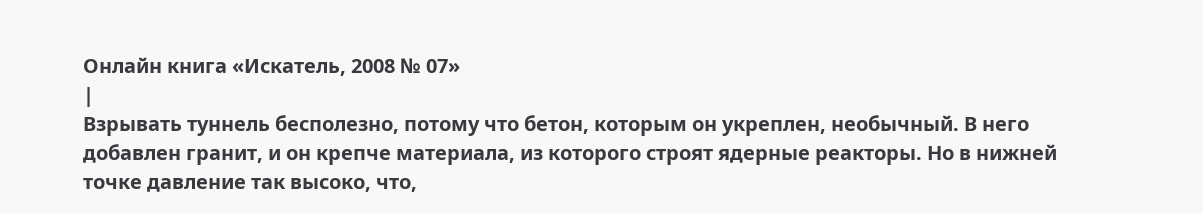Онлайн книга «Искатель, 2008 № 07»
|
Взрывать туннель бесполезно, потому что бетон, которым он укреплен, необычный. В него добавлен гранит, и он крепче материала, из которого строят ядерные реакторы. Но в нижней точке давление так высоко, что,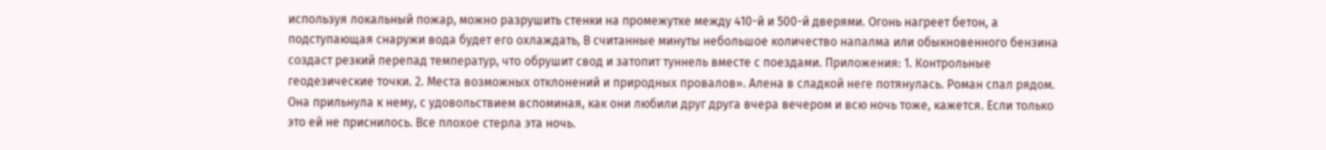используя локальный пожар, можно разрушить стенки на промежутке между 410-й и 500-й дверями. Огонь нагреет бетон, а подступающая снаружи вода будет его охлаждать, В считанные минуты небольшое количество напалма или обыкновенного бензина создаст резкий перепад температур, что обрушит свод и затопит туннель вместе с поездами. Приложения: 1. Контрольные геодезические точки. 2. Места возможных отклонений и природных провалов». Алена в сладкой неге потянулась. Роман спал рядом. Она прильнула к нему, с удовольствием вспоминая, как они любили друг друга вчера вечером и всю ночь тоже, кажется. Если только это ей не приснилось. Все плохое стерла эта ночь.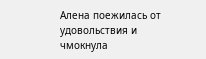Алена поежилась от удовольствия и чмокнула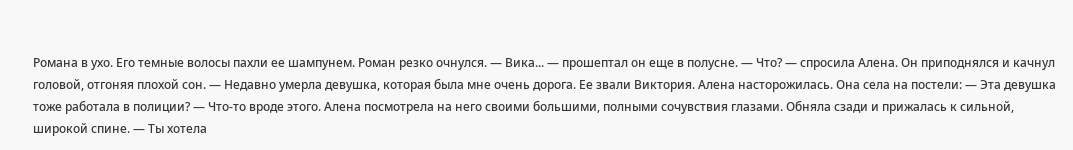Романа в ухо. Его темные волосы пахли ее шампунем. Роман резко очнулся. — Вика... — прошептал он еще в полусне. — Что? — спросила Алена. Он приподнялся и качнул головой, отгоняя плохой сон. — Недавно умерла девушка, которая была мне очень дорога. Ее звали Виктория. Алена насторожилась. Она села на постели: — Эта девушка тоже работала в полиции? — Что-то вроде этого. Алена посмотрела на него своими большими, полными сочувствия глазами. Обняла сзади и прижалась к сильной, широкой спине. — Ты хотела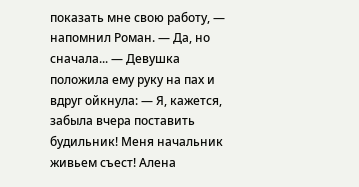показать мне свою работу, — напомнил Роман. — Да, но сначала... — Девушка положила ему руку на пах и вдруг ойкнула: — Я, кажется, забыла вчера поставить будильник! Меня начальник живьем съест! Алена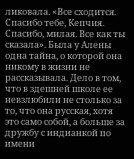ликовала. «Все сходится. Спасибо тебе, Кепчия. Спасибо, милая. Все как ты сказала». Была у Алены одна тайна, о которой она никому в жизни не рассказывала. Дело в том, что в здешней школе ее невзлюбили не столько за то, что она русская, хотя это само собой, а больше за дружбу с индианкой по имени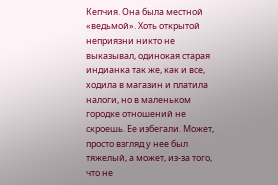Кепчия. Она была местной «ведьмой». Хоть открытой неприязни никто не выказывал, одинокая старая индианка так же, как и все, ходила в магазин и платила налоги, но в маленьком городке отношений не скроешь. Ее избегали. Может, просто взгляд у нее был тяжелый, а может, из-за того, что не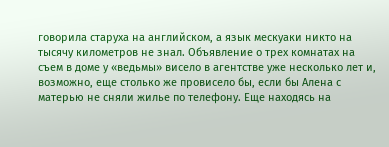говорила старуха на английском, а язык мескуаки никто на тысячу километров не знал. Объявление о трех комнатах на съем в доме у «ведьмы» висело в агентстве уже несколько лет и, возможно, еще столько же провисело бы, если бы Алена с матерью не сняли жилье по телефону. Еще находясь на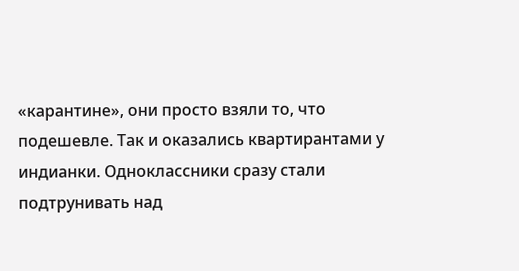«карантине», они просто взяли то, что подешевле. Так и оказались квартирантами у индианки. Одноклассники сразу стали подтрунивать над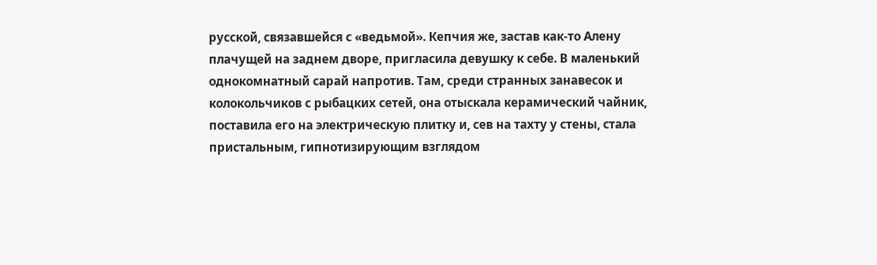русской, связавшейся с «ведьмой». Кепчия же, застав как-то Алену плачущей на заднем дворе, пригласила девушку к себе. В маленький однокомнатный сарай напротив. Там, среди странных занавесок и колокольчиков с рыбацких сетей, она отыскала керамический чайник, поставила его на электрическую плитку и, сев на тахту у стены, стала пристальным, гипнотизирующим взглядом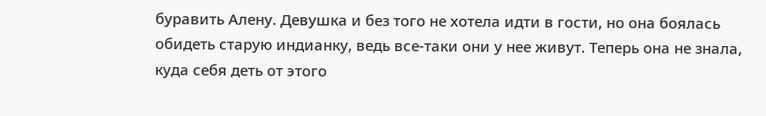буравить Алену. Девушка и без того не хотела идти в гости, но она боялась обидеть старую индианку, ведь все-таки они у нее живут. Теперь она не знала, куда себя деть от этого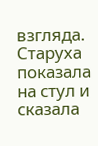взгляда. Старуха показала на стул и сказала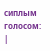сиплым голосом: |